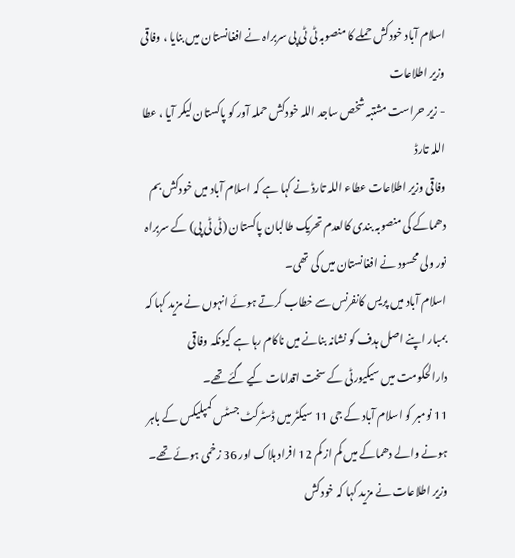اسلام آباد خودکش حملے کا منصوبہ ٹی ٹی پی سربراہ نے افغانستان میں بنایا ، وفاقی وزیر اطلاعات
- زیر حراست مشتبہ شخص ساجد اللہ خودکش حملہ آور کو پاکستان لیکر آیا ، عطا اللہ تارڈ
وفاقی وزیر اطلاعات عطاء اللہ تارڈ نے کہا ہے کہ اسلام آباد میں خودکش بم دھماکے کی منصوبہ بندی کالعدم تحریک طالبان پاکستان (ٹی ٹی پی) کے سربراہ نور ولی محسود نے افغانستان میں کی تھی۔
اسلام آباد میں پریس کانفرنس سے خطاب کرتے ہوئے انہوں نے مزید کہا کہ بمبار اپنے اصل ہدف کو نشانہ بنانے میں ناکام رہا ہے کیونکہ وفاقی دارالحکومت میں سیکیورٹی کے سخت اقدامات کیے گئے تھے۔
11 نومبر کو اسلام آباد کے جی 11 سیکٹر میں ڈسٹرکٹ جسٹس کمپلیکس کے باہر ہونے والے دھماکے میں کم از کم 12 افراد ہلاک اور 36 زخمی ہوئے تھے۔
وزیر اطلاعات نے مزید کہا کہ خودکش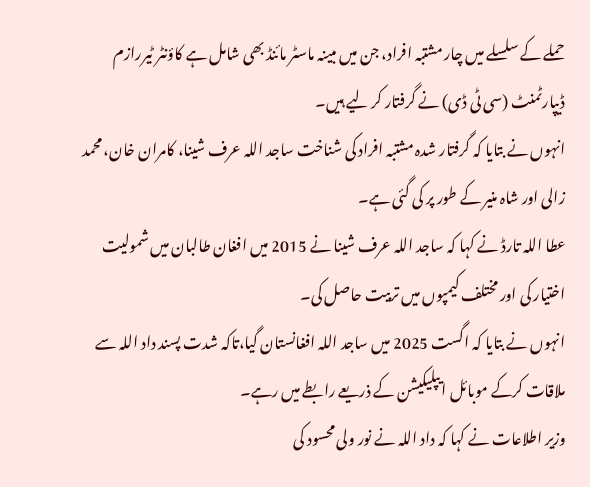حملے کے سلسلے میں چار مشتبہ افراد، جن میں مبینہ ماسٹر مائنڈ بھی شامل ہے کاؤنٹر ٹیررازم ڈیپارٹمنٹ (سی ٹی ڈی) نے گرفتار کر لیے ہیں۔
انہوں نے بتایا کہ گرفتار شدہ مشتبہ افراد کی شناخت ساجد اللہ عرف شینا، کامران خان، محمد زالی اور شاہ منیر کے طور پر کی گئی ہے۔
عطا اللہ تارڈ نے کہا کہ ساجد اللہ عرف شینا نے 2015 میں افغان طالبان میں شمولیت اختیار کی اور مختلف کیمپوں میں تربیت حاصل کی۔
انہوں نے بتایا کہ اگست 2025 میں ساجد اللہ افغانستان گیا،تاکہ شدت پسند داد اللہ سے ملاقات کرکے موبائل ایپلیکیشن کے ذریعے رابطے میں رہے۔
وزیر اطلاعات نے کہا کہ داد اللہ نے نور ولی محسود کی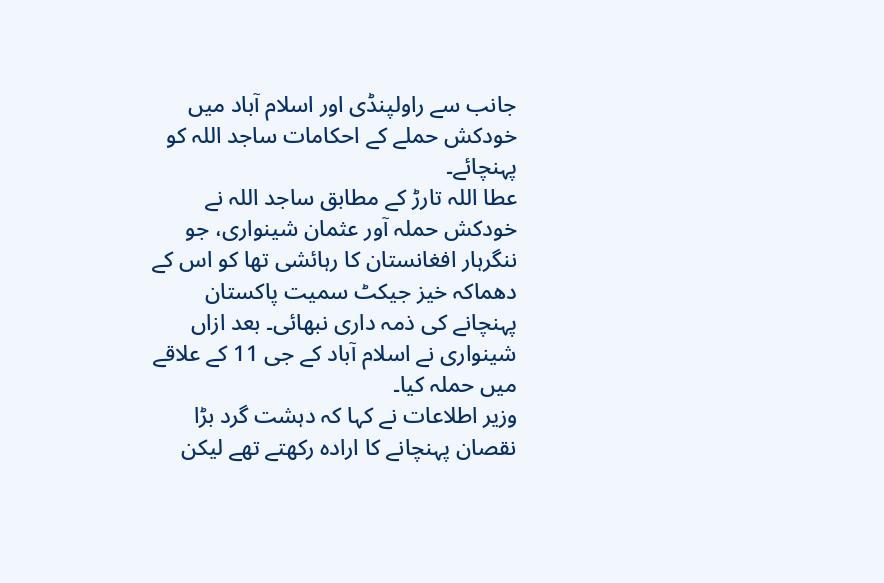جانب سے راولپنڈی اور اسلام آباد میں خودکش حملے کے احکامات ساجد اللہ کو پہنچائے۔
عطا اللہ تارڑ کے مطابق ساجد اللہ نے خودکش حملہ آور عثمان شینواری، جو ننگرہار افغانستان کا رہائشی تھا کو اس کے دھماکہ خیز جیکٹ سمیت پاکستان پہنچانے کی ذمہ داری نبھائی۔ بعد ازاں شینواری نے اسلام آباد کے جی 11 کے علاقے میں حملہ کیا۔
وزیر اطلاعات نے کہا کہ دہشت گرد بڑا نقصان پہنچانے کا ارادہ رکھتے تھے لیکن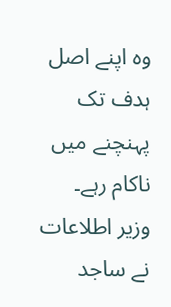وہ اپنے اصل ہدف تک پہنچنے میں ناکام رہے۔
وزیر اطلاعات نے ساجد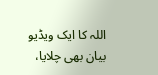اللہ کا ایک ویڈیو بیان بھی چلایا،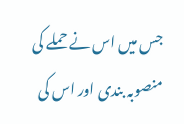جس میں اس نے حملے کی منصوبہ بندی اور اس کی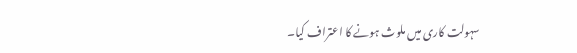سہولت کاری میں ملوث ہونے کا اعتراف کیا۔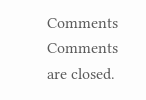Comments
Comments are closed.